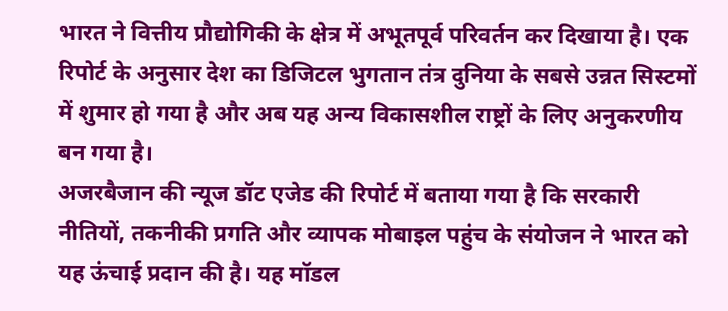भारत ने वित्तीय प्रौद्योगिकी के क्षेत्र में अभूतपूर्व परिवर्तन कर दिखाया है। एक रिपोर्ट के अनुसार देश का डिजिटल भुगतान तंत्र दुनिया के सबसे उन्नत सिस्टमों में शुमार हो गया है और अब यह अन्य विकासशील राष्ट्रों के लिए अनुकरणीय बन गया है।
अजरबैजान की न्यूज डॉट एजेड की रिपोर्ट में बताया गया है कि सरकारी नीतियों, तकनीकी प्रगति और व्यापक मोबाइल पहुंच के संयोजन ने भारत को यह ऊंचाई प्रदान की है। यह मॉडल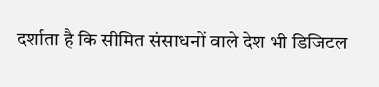दर्शाता है कि सीमित संसाधनों वाले देश भी डिजिटल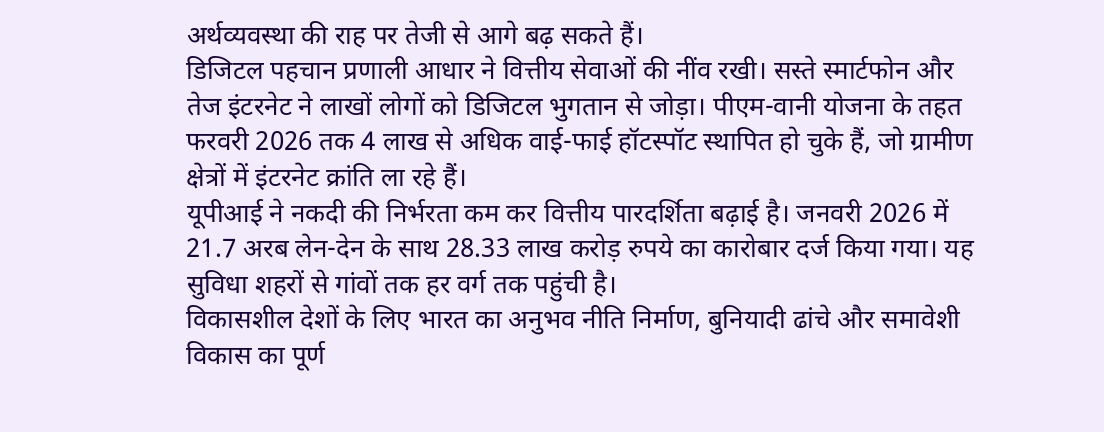अर्थव्यवस्था की राह पर तेजी से आगे बढ़ सकते हैं।
डिजिटल पहचान प्रणाली आधार ने वित्तीय सेवाओं की नींव रखी। सस्ते स्मार्टफोन और तेज इंटरनेट ने लाखों लोगों को डिजिटल भुगतान से जोड़ा। पीएम-वानी योजना के तहत फरवरी 2026 तक 4 लाख से अधिक वाई-फाई हॉटस्पॉट स्थापित हो चुके हैं, जो ग्रामीण क्षेत्रों में इंटरनेट क्रांति ला रहे हैं।
यूपीआई ने नकदी की निर्भरता कम कर वित्तीय पारदर्शिता बढ़ाई है। जनवरी 2026 में 21.7 अरब लेन-देन के साथ 28.33 लाख करोड़ रुपये का कारोबार दर्ज किया गया। यह सुविधा शहरों से गांवों तक हर वर्ग तक पहुंची है।
विकासशील देशों के लिए भारत का अनुभव नीति निर्माण, बुनियादी ढांचे और समावेशी विकास का पूर्ण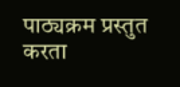पाठ्यक्रम प्रस्तुत करता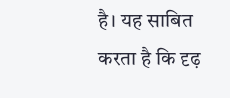है। यह साबित करता है कि दृढ़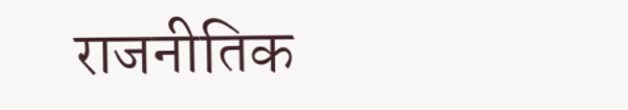राजनीतिक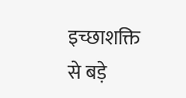इच्छाशक्ति से बड़े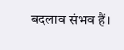बदलाव संभव हैं।